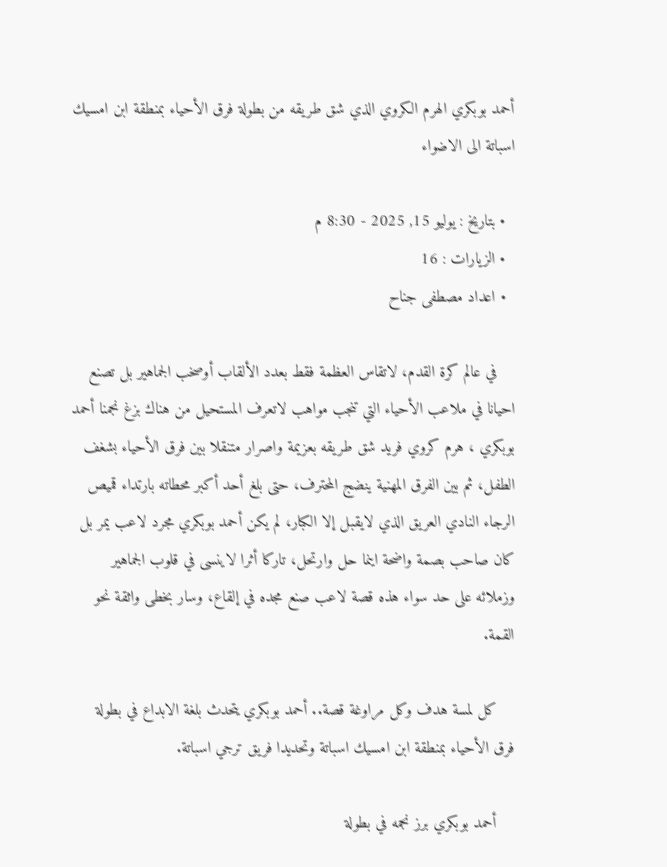أحمد بوبكري الهرم الكروي الذي شق طريقه من بطولة فرق الأحياء بمنطقة ابن امسيك اسباتة الى الاضواء

  • بتاريخ : يوليو 15, 2025 - 8:30 م
  • الزيارات : 16
  • اعداد مصطفى جناح

    في عالم كرة القدم، لاتقاس العظمة فقط بعدد الألقاب أوصخب الجماهير بل تصنع احيانا في ملاعب الأحياء التي تنجب مواهب لاتعرف المستحيل من هناك بزغ نجمنا أحمد بوبكري ، هرم كروي فريد شق طريقه بعزيمة واصرار متنقلا بين فرق الأحياء بشغف الطفل، ثم بين الفرق المهنية ينضج المحترف، حتى بلغ أحد أكبر محطاته بارتداء قميص الرجاء النادي العريق الذي لايقبل إلا الكبار، لم يكن أحمد بوبكري مجرد لاعب يمر بل كان صاحب بصمة واضحة اينما حل وارتحل، تاركا أثرا لاينسى في قلوب الجماهير وزملائه على حد سواء هذه قصة لاعب صنع مجده في إلقاع، وسار بخطى واثقة نحو القمة.

    كل لمسة هدف وكل مراوغة قصة.. أحمد بوبكري يتحدث بلغة الابداع في بطولة فرق الأحياء بمنطقة ابن امسيك اسباتة وتحديدا فريق ترجي اسباتة.

    أحمد بوبكري برز نجمه في بطولة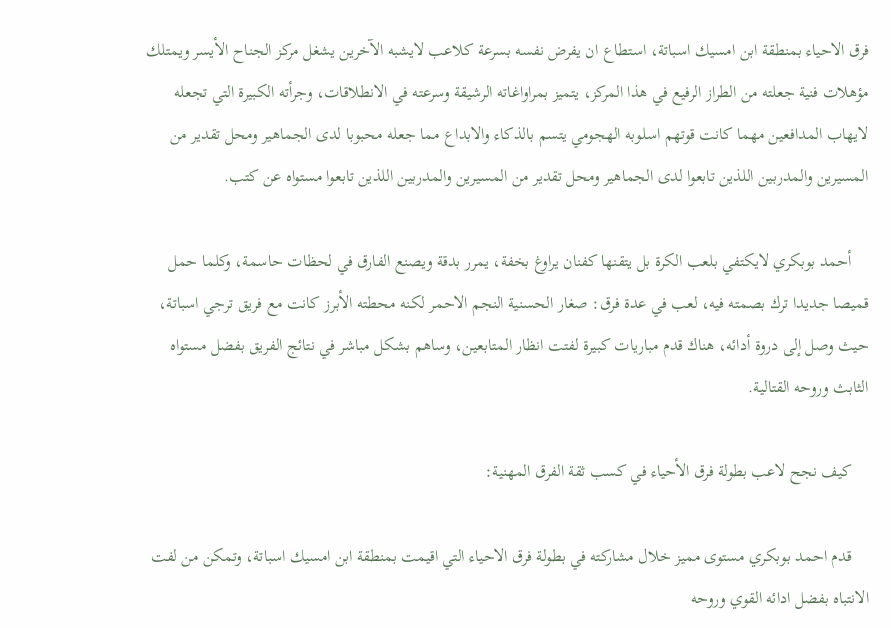فرق الاحياء بمنطقة ابن امسيك اسباتة، استطاع ان يفرض نفسه بسرعة كلاعب لايشبه الآخرين يشغل مركز الجناح الأيسر ويمتلك مؤهلات فنية جعلته من الطراز الرفيع في هذا المركز، يتميز بمراواغاته الرشيقة وسرعته في الانطلاقات، وجرأته الكبيرة التي تجعله لايهاب المدافعين مهما كانت قوتهم اسلوبه الهجومي يتسم بالذكاء والابداع مما جعله محبوبا لدى الجماهير ومحل تقدير من المسيرين والمدربين اللذين تابعوا لدى الجماهير ومحل تقدير من المسيرين والمدربين اللذين تابعوا مستواه عن كتب.

    أحمد بوبكري لايكتفي بلعب الكرة بل يتقنها كفنان يراوغ بخفة، يمرر بدقة ويصنع الفارق في لحظات حاسمة، وكلما حمل قميصا جديدا ترك بصمته فيه، لعب في عدة فرق: صغار الحسنية النجم الاحمر لكنه محطته الأبرز كانت مع فريق ترجي اسباتة، حيث وصل إلى دروة أدائه، هناك قدم مباريات كبيرة لفتت انظار المتابعين، وساهم بشكل مباشر في نتائج الفريق بفضل مستواه الثابث وروحه القتالية.

    كيف نجح لاعب بطولة فرق الأحياء في كسب ثقة الفرق المهنية:

    قدم احمد بوبكري مستوى مميز خلال مشاركته في بطولة فرق الاحياء التي اقيمت بمنطقة ابن امسيك اسباتة، وتمكن من لفت الانتباه بفضل ادائه القوي وروحه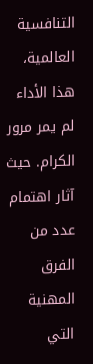التنافسية العالمية، هذا الأداء لم يمر مرور الكرام. حيث آثار اهتمام عدد من الفرق المهنية التي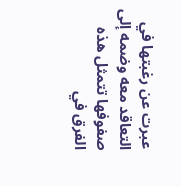عبرت عن رغبتها في التعاقد معه وضمه إلى صفوفها تتمثل هذه الفرق في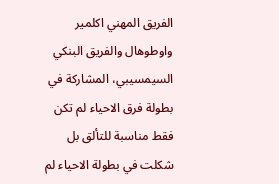الفريق المهني اكلمير واوطوهال والفريق البنكي السيمسيبي، المشاركة في بطولة فرق الاحياء لم تكن فقط مناسبة للتألق بل شكلت في بطولة الاحياء لم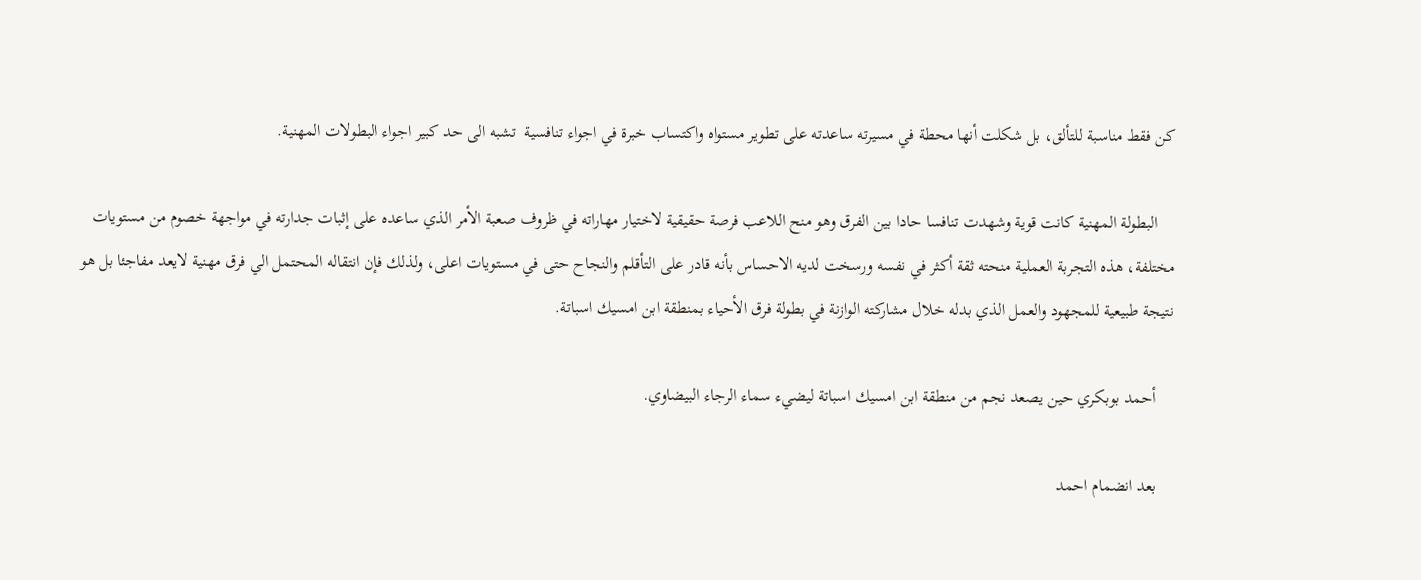كن فقط مناسبة للتألق، بل شكلت أنها محطة في مسيرته ساعدته على تطوير مستواه واكتساب خبرة في اجواء تنافسية  تشبه الى حد كبير اجواء البطولات المهنية.

    البطولة المهنية كانت قوية وشهدت تنافسا حادا بين الفرق وهو منح اللاعب فرصة حقيقية لاختيار مهاراته في ظروف صعبة الأمر الذي ساعده على إثبات جدارته في مواجهة خصوم من مستويات مختلفة، هذه التجربة العملية منحته ثقة أكثر في نفسه ورسخت لديه الاحساس بأنه قادر على التأقلم والنجاح حتى في مستويات اعلى، ولذلك فإن انتقاله المحتمل الي فرق مهنية لايعد مفاجئا بل هو نتيجة طبيعية للمجهود والعمل الذي بدله خلال مشاركته الوازنة في بطولة فرق الأحياء بمنطقة ابن امسيك اسباتة.

    أحمد بوبكري حين يصعد نجم من منطقة ابن امسيك اسباتة ليضيء سماء الرجاء البيضاوي.

    بعد انضمام احمد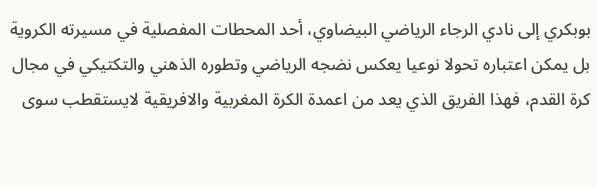بوبكري إلى نادي الرجاء الرياضي البيضاوي، أحد المحطات المفصلية في مسيرته الكروية بل يمكن اعتباره تحولا نوعيا يعكس نضجه الرياضي وتطوره الذهني والتكتيكي في مجال كرة القدم، فهذا الفريق الذي يعد من اعمدة الكرة المغربية والافريقية لايستقطب سوى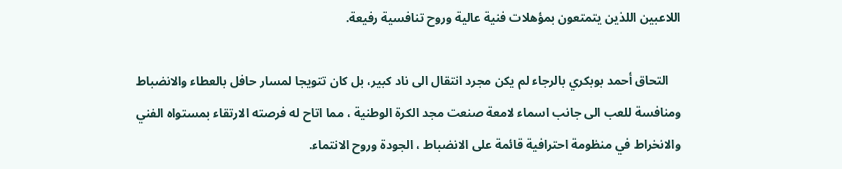اللاعبين اللذين يتمتعون بمؤهلات فنية عالية وروح تنافسية رفيعة.

    التحاق أحمد بوبكري بالرجاء لم يكن مجرد انتقال الى ناد كبير، بل كان تتويجا لمسار حافل بالعطاء والانضباط ومنافسة للعب الى جانب اسماء لامعة صنعت مجد الكرة الوطنية ، مما اتاح له فرصته الارتقاء بمستواه الفني والانخراط في منظومة احترافية قائمة على الانضباط ، الجودة وروح الانتماء.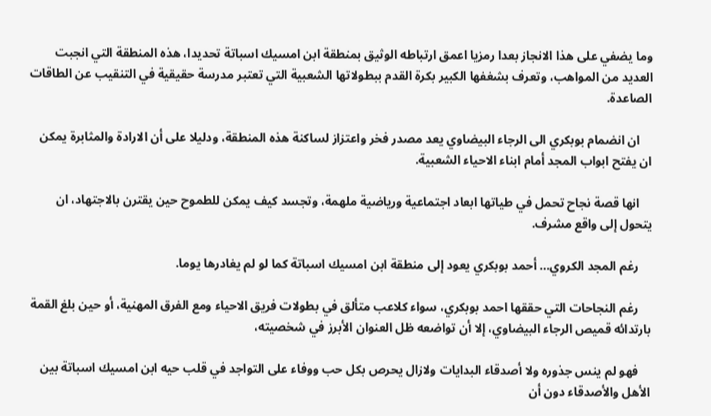وما يضفي على هذا الانجاز بعدا رمزيا اعمق ارتباطه الوثيق بمنطقة ابن امسيك اسباتة تحديدا، هذه المنطقة التي انجبت العديد من المواهب، وتعرف بشغفها الكبير بكرة القدم ببطولاتها الشعبية التي تعتبر مدرسة حقيقية في التنقيب عن الطاقات الصاعدة.

    ان انضمام بوبكري الى الرجاء البيضاوي يعد مصدر فخر واعتزاز لساكنة هذه المنطقة، ودليلا على أن الارادة والمثابرة يمكن ان يفتح ابواب المجد أمام ابناء الاحياء الشعبية.

    انها قصة نجاح تحمل في طياتها ابعاد اجتماعية ورياضية ملهمة، وتجسد كيف يمكن للطموح حين يقترن بالاجتهاد، ان يتحول إلى واقع مشرف.

    رغم المجد الكروي… أحمد بوبكري يعود إلى منطقة ابن امسيك اسباتة كما لو لم يغادرها يوما.

    رغم النجاحات التي حققها احمد بوبكري، سواء كلاعب متألق في بطولات فريق الاحياء ومع الفرق المهنية، أو حين بلغ القمة بارتدائه قميص الرجاء البيضاوي، إلا أن تواضعه ظل العنوان الأبرز في شخصيته،

    فهو لم ينس جذوره ولا أصدقاء البدايات ولازال يحرص بكل حب ووفاء على التواجد في قلب حيه ابن امسيك اسباتة بين الأهل والأصدقاء دون أن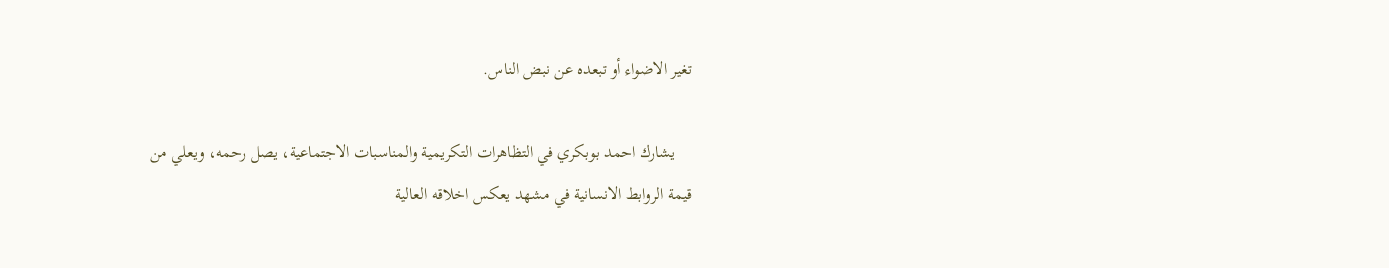تغير الاضواء أو تبعده عن نبض الناس.

    يشارك احمد بوبكري في التظاهرات التكريمية والمناسبات الاجتماعية، يصل رحمه، ويعلي من قيمة الروابط الانسانية في مشهد يعكس اخلاقه العالية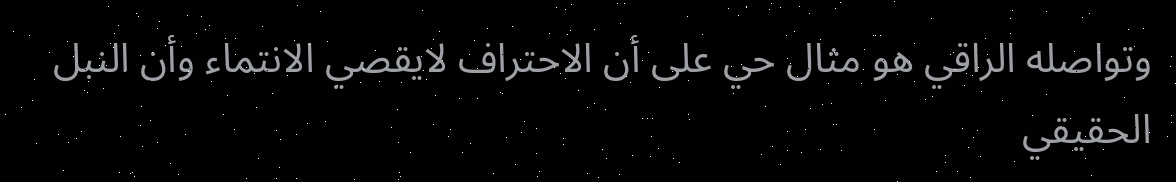وتواصله الراقي هو مثال حي على أن الاحتراف لايقصي الانتماء وأن النبل الحقيقي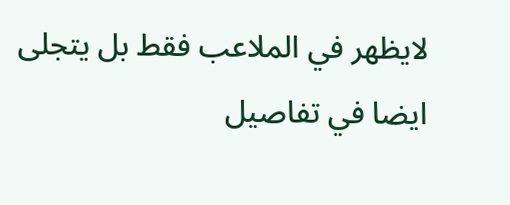لايظهر في الملاعب فقط بل يتجلى ايضا في تفاصيل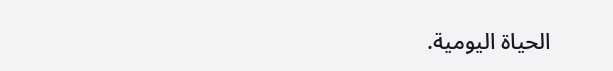الحياة اليومية.